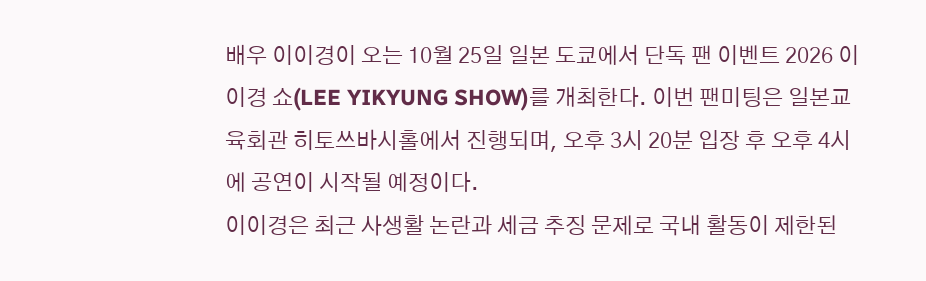배우 이이경이 오는 10월 25일 일본 도쿄에서 단독 팬 이벤트 2026 이이경 쇼(LEE YIKYUNG SHOW)를 개최한다. 이번 팬미팅은 일본교육회관 히토쓰바시홀에서 진행되며, 오후 3시 20분 입장 후 오후 4시에 공연이 시작될 예정이다.
이이경은 최근 사생활 논란과 세금 추징 문제로 국내 활동이 제한된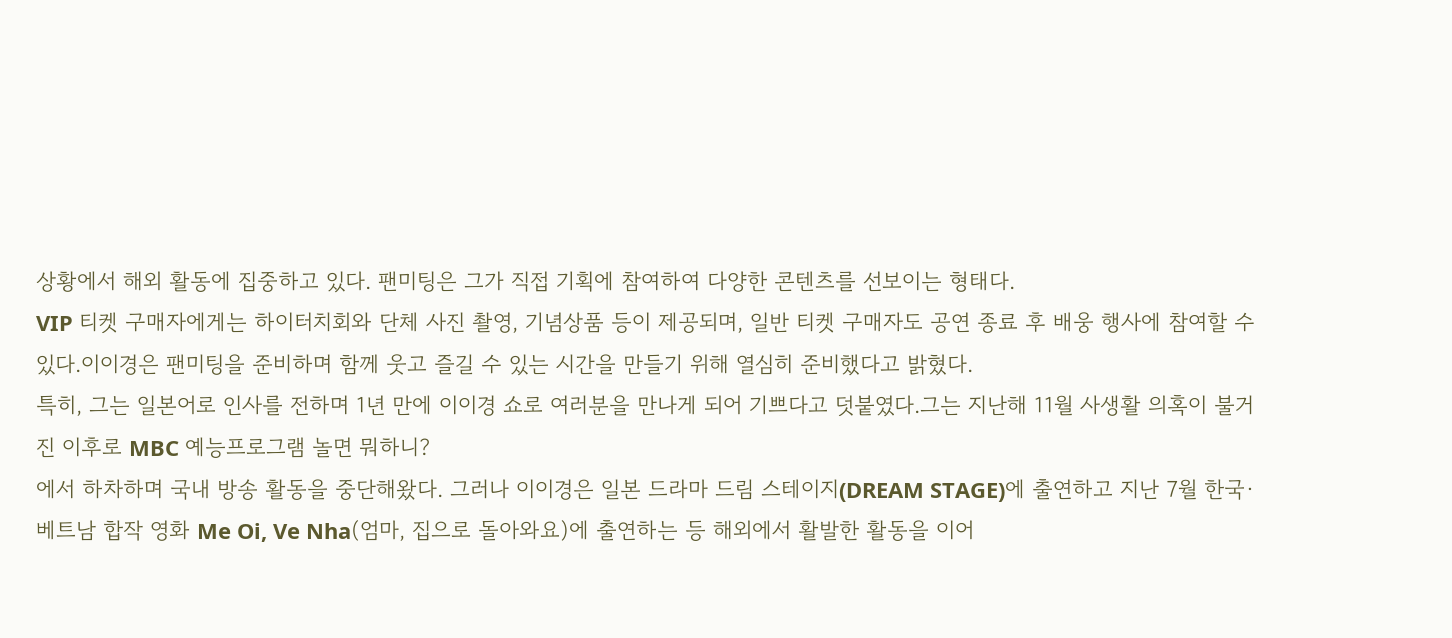상황에서 해외 활동에 집중하고 있다. 팬미팅은 그가 직접 기획에 참여하여 다양한 콘텐츠를 선보이는 형태다.
VIP 티켓 구매자에게는 하이터치회와 단체 사진 촬영, 기념상품 등이 제공되며, 일반 티켓 구매자도 공연 종료 후 배웅 행사에 참여할 수 있다.이이경은 팬미팅을 준비하며 함께 웃고 즐길 수 있는 시간을 만들기 위해 열심히 준비했다고 밝혔다.
특히, 그는 일본어로 인사를 전하며 1년 만에 이이경 쇼로 여러분을 만나게 되어 기쁘다고 덧붙였다.그는 지난해 11월 사생활 의혹이 불거진 이후로 MBC 예능프로그램 놀면 뭐하니?
에서 하차하며 국내 방송 활동을 중단해왔다. 그러나 이이경은 일본 드라마 드림 스테이지(DREAM STAGE)에 출연하고 지난 7월 한국·베트남 합작 영화 Me Oi, Ve Nha(엄마, 집으로 돌아와요)에 출연하는 등 해외에서 활발한 활동을 이어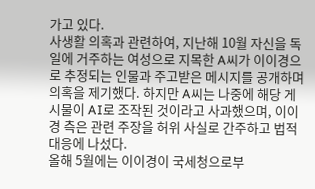가고 있다.
사생활 의혹과 관련하여, 지난해 10월 자신을 독일에 거주하는 여성으로 지목한 A씨가 이이경으로 추정되는 인물과 주고받은 메시지를 공개하며 의혹을 제기했다. 하지만 A씨는 나중에 해당 게시물이 AI로 조작된 것이라고 사과했으며, 이이경 측은 관련 주장을 허위 사실로 간주하고 법적 대응에 나섰다.
올해 5월에는 이이경이 국세청으로부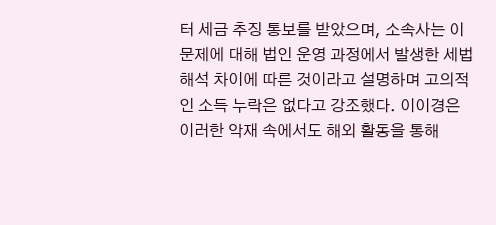터 세금 추징 통보를 받았으며, 소속사는 이 문제에 대해 법인 운영 과정에서 발생한 세법 해석 차이에 따른 것이라고 설명하며 고의적인 소득 누락은 없다고 강조했다. 이이경은 이러한 악재 속에서도 해외 활동을 통해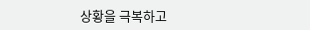상황을 극복하고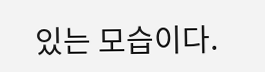있는 모습이다.